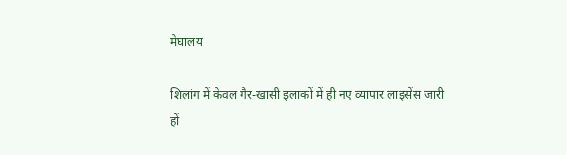मेघालय

शिलांग में केवल गैर-खासी इलाकों में ही नए व्यापार लाइसेंस जारी हों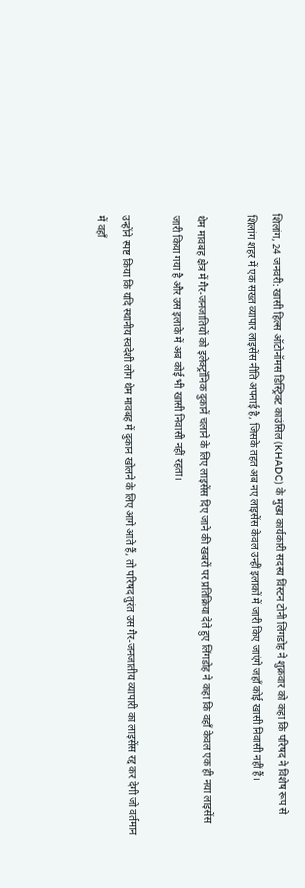शिलांग, 24 जनवरी: खासी हिल्स ऑटोनॉमस डिस्ट्रिक्ट काउंसिल (KHADC) के मुख्य कार्यकारी सदस्य विंस्टन टोनी लिंगडोह ने शुक्रवार को कहा कि परिषद ने विशेष रूप से शिलांग शहर में एक सख्त व्यापार लाइसेंस नीति अपनाई है, जिसके तहत अब नए लाइसेंस केवल उन्हीं इलाकों में जारी किए जाएंगे जहाँ कोई खासी निवासी नहीं हैं।

थेम मावबह क्षेत्र में गैर-जनजातियों को इलेक्ट्रॉनिक दुकानें चलाने के लिए लाइसेंस दिए जाने की खबरों पर प्रतिक्रिया देते हुए लिंगडोह ने कहा कि वहाँ केवल एक ही नया लाइसेंस जारी किया गया है और उस इलाके में अब कोई भी खासी निवासी नहीं रहता।

उन्होंने स्पष्ट किया कि यदि स्थानीय स्वदेशी लोग थेम मावबह में दुकान खोलने के लिए आगे आते हैं, तो परिषद तुरंत उस गैर-जनजातीय व्यापारी का लाइसेंस रद्द कर देगी जो वर्तमान में वहाँ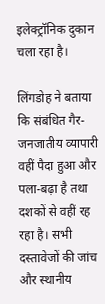इलेक्ट्रॉनिक दुकान चला रहा है।

लिंगडोह ने बताया कि संबंधित गैर-जनजातीय व्यापारी वहीं पैदा हुआ और पला-बढ़ा है तथा दशकों से वहीं रह रहा है। सभी दस्तावेजों की जांच और स्थानीय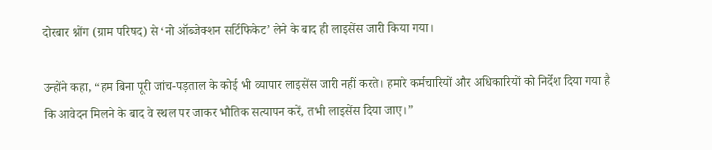दोरबार श्नोंग (ग्राम परिषद) से ‘नो ऑब्जेक्शन सर्टिफिकेट’ लेने के बाद ही लाइसेंस जारी किया गया।

उन्होंने कहा, “हम बिना पूरी जांच-पड़ताल के कोई भी व्यापार लाइसेंस जारी नहीं करते। हमारे कर्मचारियों और अधिकारियों को निर्देश दिया गया है कि आवेदन मिलने के बाद वे स्थल पर जाकर भौतिक सत्यापन करें, तभी लाइसेंस दिया जाए।”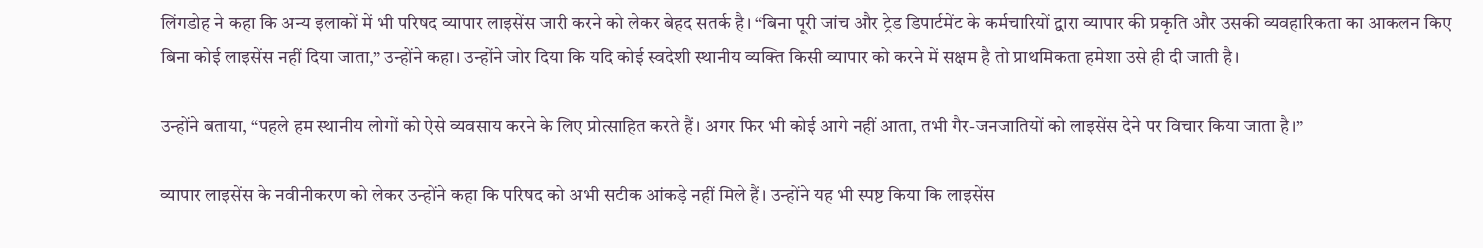लिंगडोह ने कहा कि अन्य इलाकों में भी परिषद व्यापार लाइसेंस जारी करने को लेकर बेहद सतर्क है। “बिना पूरी जांच और ट्रेड डिपार्टमेंट के कर्मचारियों द्वारा व्यापार की प्रकृति और उसकी व्यवहारिकता का आकलन किए बिना कोई लाइसेंस नहीं दिया जाता,” उन्होंने कहा। उन्होंने जोर दिया कि यदि कोई स्वदेशी स्थानीय व्यक्ति किसी व्यापार को करने में सक्षम है तो प्राथमिकता हमेशा उसे ही दी जाती है।

उन्होंने बताया, “पहले हम स्थानीय लोगों को ऐसे व्यवसाय करने के लिए प्रोत्साहित करते हैं। अगर फिर भी कोई आगे नहीं आता, तभी गैर-जनजातियों को लाइसेंस देने पर विचार किया जाता है।”

व्यापार लाइसेंस के नवीनीकरण को लेकर उन्होंने कहा कि परिषद को अभी सटीक आंकड़े नहीं मिले हैं। उन्होंने यह भी स्पष्ट किया कि लाइसेंस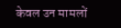केवल उन मामलों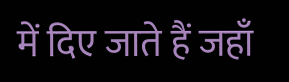में दिए जाते हैं जहाँ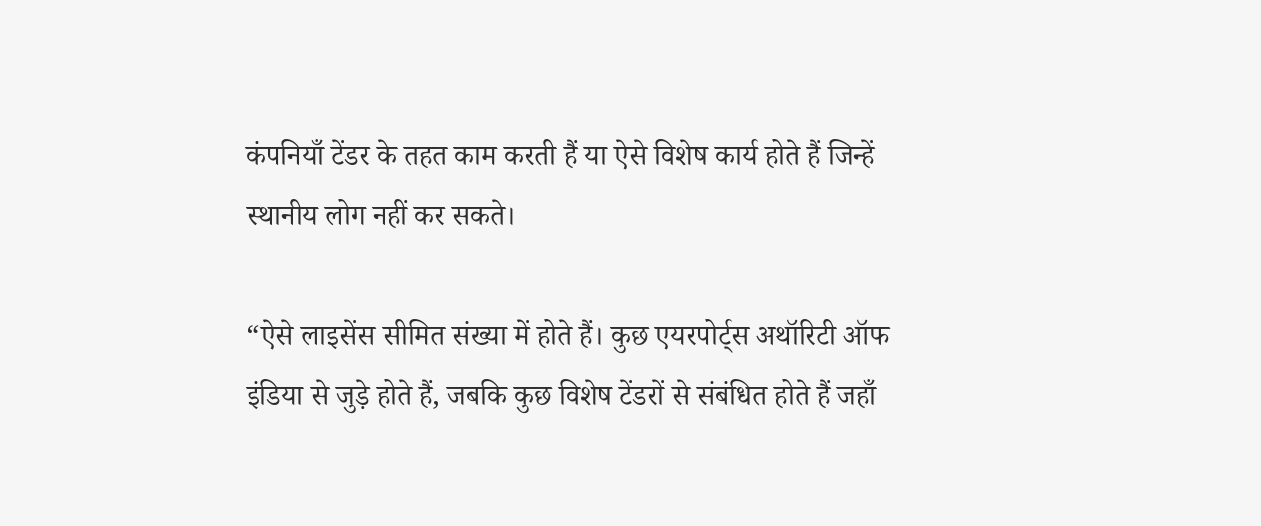कंपनियाँ टेंडर के तहत काम करती हैं या ऐसे विशेष कार्य होते हैं जिन्हें स्थानीय लोग नहीं कर सकते।

“ऐसे लाइसेंस सीमित संख्या में होते हैं। कुछ एयरपोर्ट्स अथॉरिटी ऑफ इंडिया से जुड़े होते हैं, जबकि कुछ विशेष टेंडरों से संबंधित होते हैं जहाँ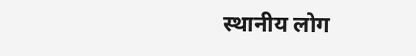स्थानीय लोग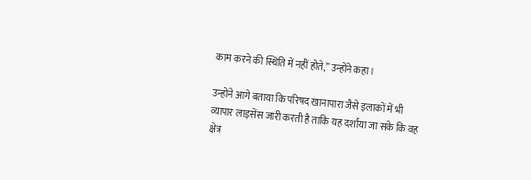काम करने की स्थिति में नहीं होते,” उन्होंने कहा।

उन्होंने आगे बताया कि परिषद खानापारा जैसे इलाकों में भी व्यापार लाइसेंस जारी करती है ताकि यह दर्शाया जा सके कि वह क्षेत्र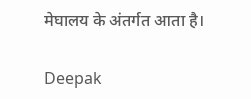मेघालय के अंतर्गत आता है।

Deepak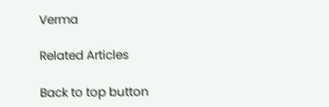Verma

Related Articles

Back to top button